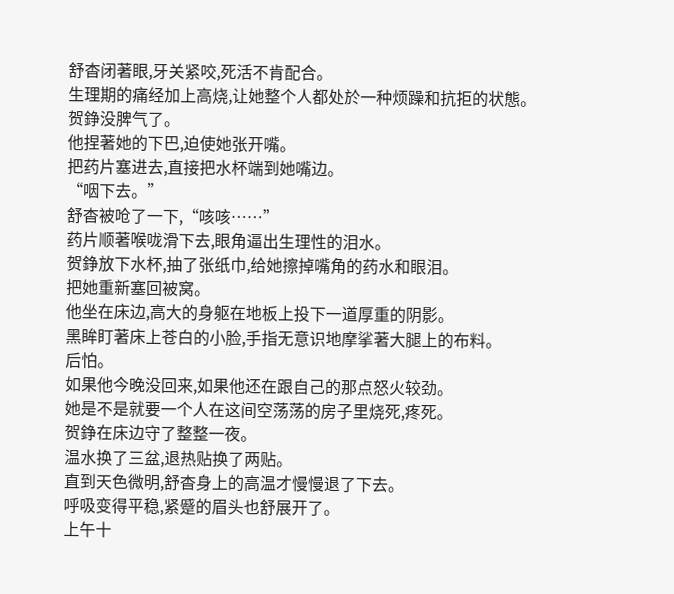舒杳闭著眼,牙关紧咬,死活不肯配合。
生理期的痛经加上高烧,让她整个人都处於一种烦躁和抗拒的状態。
贺錚没脾气了。
他捏著她的下巴,迫使她张开嘴。
把药片塞进去,直接把水杯端到她嘴边。
“咽下去。”
舒杳被呛了一下,“咳咳……”
药片顺著喉咙滑下去,眼角逼出生理性的泪水。
贺錚放下水杯,抽了张纸巾,给她擦掉嘴角的药水和眼泪。
把她重新塞回被窝。
他坐在床边,高大的身躯在地板上投下一道厚重的阴影。
黑眸盯著床上苍白的小脸,手指无意识地摩挲著大腿上的布料。
后怕。
如果他今晚没回来,如果他还在跟自己的那点怒火较劲。
她是不是就要一个人在这间空荡荡的房子里烧死,疼死。
贺錚在床边守了整整一夜。
温水换了三盆,退热贴换了两贴。
直到天色微明,舒杳身上的高温才慢慢退了下去。
呼吸变得平稳,紧蹙的眉头也舒展开了。
上午十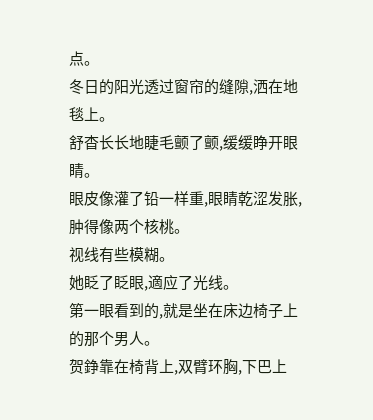点。
冬日的阳光透过窗帘的缝隙,洒在地毯上。
舒杳长长地睫毛颤了颤,缓缓睁开眼睛。
眼皮像灌了铅一样重,眼睛乾涩发胀,肿得像两个核桃。
视线有些模糊。
她眨了眨眼,適应了光线。
第一眼看到的,就是坐在床边椅子上的那个男人。
贺錚靠在椅背上,双臂环胸,下巴上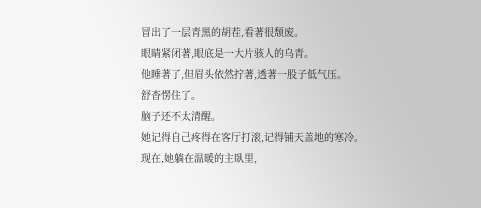冒出了一层青黑的胡茬,看著很颓废。
眼睛紧闭著,眼底是一大片骇人的乌青。
他睡著了,但眉头依然拧著,透著一股子低气压。
舒杳愣住了。
脑子还不太清醒。
她记得自己疼得在客厅打滚,记得铺天盖地的寒冷。
现在,她躺在温暖的主臥里,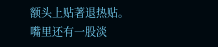额头上贴著退热贴。
嘴里还有一股淡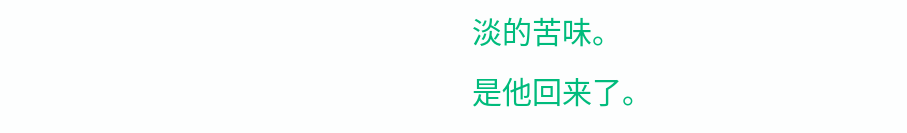淡的苦味。
是他回来了。